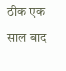ठीक एक साल बाद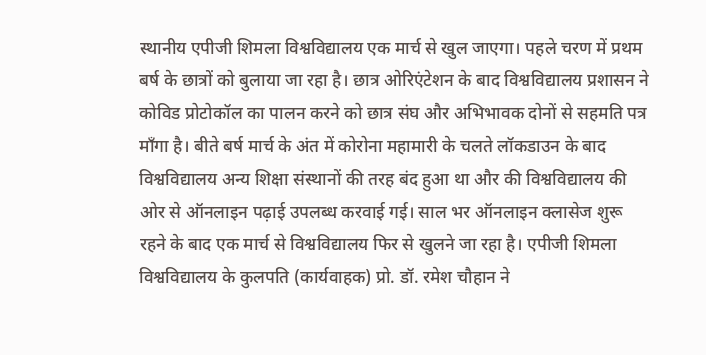स्थानीय एपीजी शिमला विश्वविद्यालय एक मार्च से खुल जाएगा। पहले चरण में प्रथम बर्ष के छात्रों को बुलाया जा रहा है। छात्र ओरिएंटेशन के बाद विश्वविद्यालय प्रशासन ने कोविड प्रोटोकॉल का पालन करने को छात्र संघ और अभिभावक दोनों से सहमति पत्र माँगा है। बीते बर्ष मार्च के अंत में कोरोना महामारी के चलते लॉकडाउन के बाद विश्वविद्यालय अन्य शिक्षा संस्थानों की तरह बंद हुआ था और की विश्वविद्यालय की ओर से ऑनलाइन पढ़ाई उपलब्ध करवाई गई। साल भर ऑनलाइन क्लासेज शुरू रहने के बाद एक मार्च से विश्वविद्यालय फिर से खुलने जा रहा है। एपीजी शिमला विश्वविद्यालय के कुलपति (कार्यवाहक) प्रो. डॉ. रमेश चौहान ने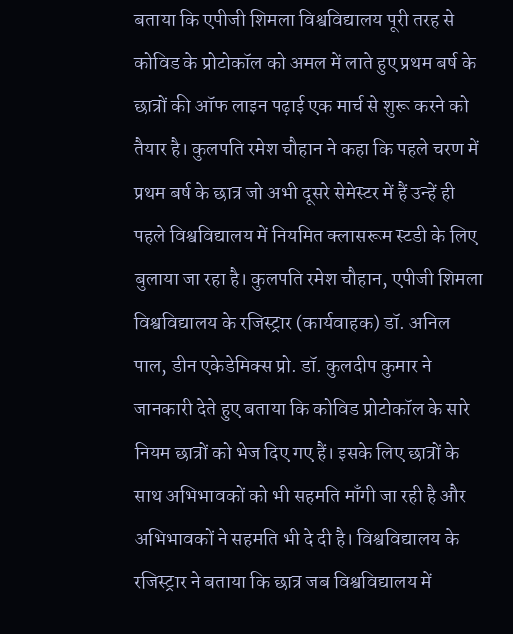बताया कि एपीजी शिमला विश्वविद्यालय पूरी तरह से कोविड के प्रोटोकॉल को अमल में लाते हुए प्रथम बर्ष के छात्रों की ऑफ लाइन पढ़ाई एक मार्च से शुरू करने को तैयार है। कुलपति रमेश चौहान ने कहा कि पहले चरण में प्रथम बर्ष के छात्र जो अभी दूसरे सेमेस्टर में हैं उन्हें ही पहले विश्वविद्यालय में नियमित क्लासरूम स्टडी के लिए बुलाया जा रहा है। कुलपति रमेश चौहान, एपीजी शिमला विश्वविद्यालय के रजिस्ट्रार (कार्यवाहक) डॉ. अनिल पाल, डीन एकेडेमिक्स प्रो. डॉ. कुलदीप कुमार ने जानकारी देते हुए बताया कि कोविड प्रोटोकॉल के सारे नियम छात्रों को भेज दिए गए हैं। इसके लिए छात्रों के साथ अभिभावकों को भी सहमति माँगी जा रही है और अभिभावकों ने सहमति भी दे दी है। विश्वविद्यालय के रजिस्ट्रार ने बताया कि छात्र जब विश्वविद्यालय में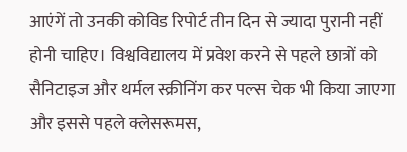आएंगें तो उनकी कोविड रिपोर्ट तीन दिन से ज्यादा पुरानी नहीं होनी चाहिए। विश्वविद्यालय में प्रवेश करने से पहले छात्रों को सैनिटाइज और थर्मल स्क्रीनिंग कर पल्स चेक भी किया जाएगा और इससे पहले क्लेसरूमस,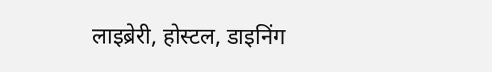लाइब्रेरी, होस्टल, डाइनिंग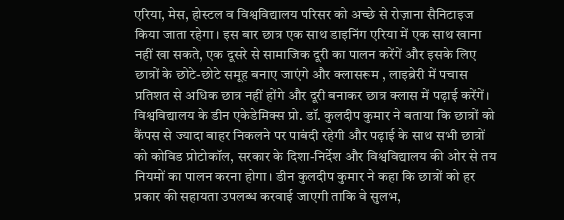एरिया, मेस, होस्टल व विश्वविद्यालय परिसर को अच्छे से रोज़ाना सैनिटाइज किया जाता रहेगा। इस बार छात्र एक साथ डाइनिंग एरिया में एक साथ खाना नहीं खा सकते, एक दूसरे से सामाजिक दूरी का पालन करेंगें और इसके लिए छात्रों के छोटे-छोटे समूह बनाए जाएंगे और क्लासरूम , लाइब्रेरी में पचास प्रतिशत से अधिक छात्र नहीं होंगे और दूरी बनाकर छात्र क्लास में पढ़ाई करेंगें।
विश्वविद्यालय के डीन एकेडेमिक्स प्रो. डॉ. कुलदीप कुमार ने बताया कि छात्रों को कैंपस से ज्यादा बाहर निकलने पर पाबंदी रहेगी और पढ़ाई के साथ सभी छात्रों को कोविड प्रोटोकॉल, सरकार के दिशा-निर्देश और विश्वविद्यालय की ओर से तय नियमों का पालन करना होगा। डीन कुलदीप कुमार ने कहा कि छात्रों को हर प्रकार की सहायता उपलब्ध करवाई जाएगी ताकि वे सुलभ,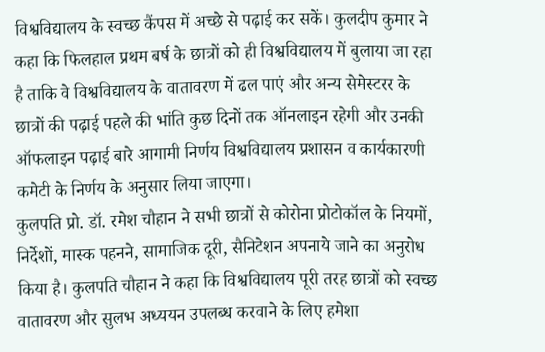विश्वविद्यालय के स्वच्छ कैंपस में अच्छे से पढ़ाई कर सकें। कुलदीप कुमार ने कहा कि फिलहाल प्रथम बर्ष के छात्रों को ही विश्वविद्यालय में बुलाया जा रहा है ताकि वे विश्वविद्यालय के वातावरण में ढल पाएं और अन्य सेमेस्टरर के छात्रों की पढ़ाई पहले की भांति कुछ दिनों तक ऑनलाइन रहेगी और उनकी ऑफलाइन पढ़ाई बारे आगामी निर्णय विश्वविद्यालय प्रशासन व कार्यकारणी कमेटी के निर्णय के अनुसार लिया जाएगा।
कुलपति प्रो. डॉ. रमेश चौहान ने सभी छात्रों से कोरोना प्रोटोकॉल के नियमों, निर्देशों, मास्क पहनने, सामाजिक दूरी, सैनिटेशन अपनाये जाने का अनुरोध किया है। कुलपति चौहान ने कहा कि विश्वविद्यालय पूरी तरह छात्रों को स्वच्छ वातावरण और सुलभ अध्ययन उपलब्ध करवाने के लिए हमेशा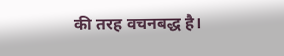की तरह वचनबद्ध है।